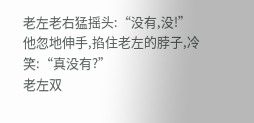老左老右猛摇头:“没有,没!”
他忽地伸手,掐住老左的脖子,冷笑:“真没有?”
老左双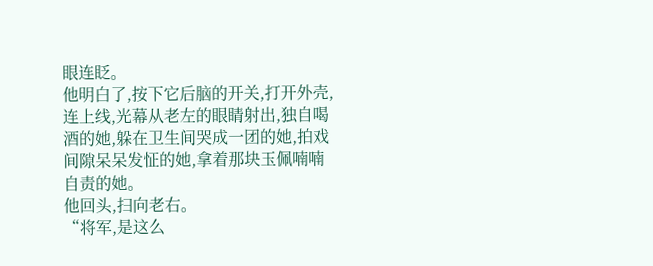眼连眨。
他明白了,按下它后脑的开关,打开外壳,连上线,光幕从老左的眼睛射出,独自喝酒的她,躲在卫生间哭成一团的她,拍戏间隙呆呆发怔的她,拿着那块玉佩喃喃自责的她。
他回头,扫向老右。
“将军,是这么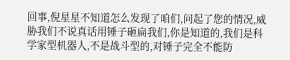回事,倪星星不知道怎么发现了咱们,问起了您的情况,威胁我们不说真话用锤子砸扁我们,你是知道的,我们是科学家型机器人,不是战斗型的,对锤子完全不能防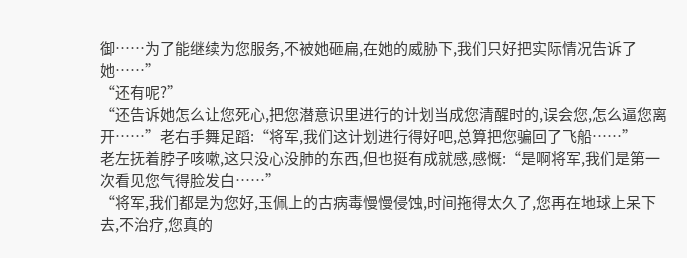御……为了能继续为您服务,不被她砸扁,在她的威胁下,我们只好把实际情况告诉了她……”
“还有呢?”
“还告诉她怎么让您死心,把您潜意识里进行的计划当成您清醒时的,误会您,怎么逼您离开……”老右手舞足蹈:“将军,我们这计划进行得好吧,总算把您骗回了飞船……”
老左抚着脖子咳嗽,这只没心没肺的东西,但也挺有成就感,感慨:“是啊将军,我们是第一次看见您气得脸发白……”
“将军,我们都是为您好,玉佩上的古病毒慢慢侵蚀,时间拖得太久了,您再在地球上呆下去,不治疗,您真的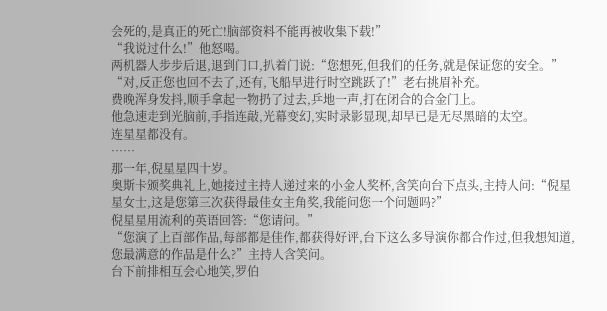会死的,是真正的死亡!脑部资料不能再被收集下载!”
“我说过什么!”他怒喝。
两机器人步步后退,退到门口,扒着门说:“您想死,但我们的任务,就是保证您的安全。”
“对,反正您也回不去了,还有,飞船早进行时空跳跃了!”老右挑眉补充。
费晚浑身发抖,顺手拿起一物扔了过去,乒地一声,打在闭合的合金门上。
他急速走到光脑前,手指连敲,光幕变幻,实时录影显现,却早已是无尽黑暗的太空。
连星星都没有。
……
那一年,倪星星四十岁。
奥斯卡颁奖典礼上,她接过主持人递过来的小金人奖杯,含笑向台下点头,主持人问:“倪星星女士,这是您第三次获得最佳女主角奖,我能问您一个问题吗?”
倪星星用流利的英语回答:“您请问。”
“您演了上百部作品,每部都是佳作,都获得好评,台下这么多导演你都合作过,但我想知道,您最满意的作品是什么?”主持人含笑问。
台下前排相互会心地笑,罗伯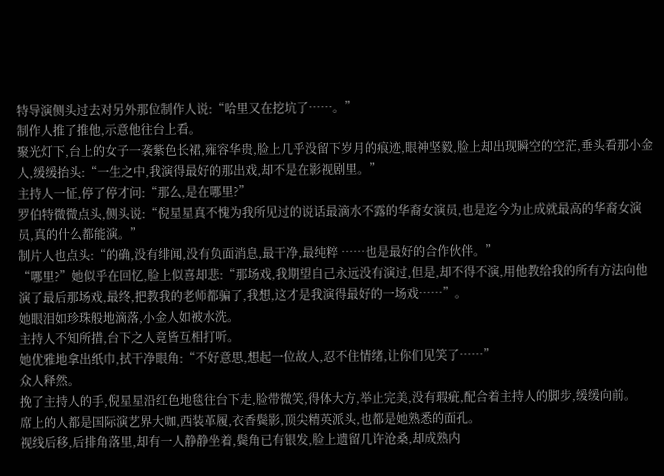特导演侧头过去对另外那位制作人说:“哈里又在挖坑了……。”
制作人推了推他,示意他往台上看。
聚光灯下,台上的女子一袭紫色长裙,雍容华贵,脸上几乎没留下岁月的痕迹,眼神坚毅,脸上却出现瞬空的空茫,垂头看那小金人,缓缓抬头:“一生之中,我演得最好的那出戏,却不是在影视剧里。”
主持人一怔,停了停才问:“那么,是在哪里?”
罗伯特微微点头,侧头说:“倪星星真不愧为我所见过的说话最滴水不露的华裔女演员,也是迄今为止成就最高的华裔女演员,真的什么都能演。”
制片人也点头:“的确,没有绯闻,没有负面消息,最干净,最纯粹 ……也是最好的合作伙伴。”
“哪里?”她似乎在回忆,脸上似喜却悲:“那场戏,我期望自己永远没有演过,但是,却不得不演,用他教给我的所有方法向他演了最后那场戏,最终,把教我的老师都骗了,我想,这才是我演得最好的一场戏……”。
她眼泪如珍珠般地滴落,小金人如被水洗。
主持人不知所措,台下之人竟皆互相打听。
她优雅地拿出纸巾,拭干净眼角:“不好意思,想起一位故人,忍不住情绪,让你们见笑了……”
众人释然。
挽了主持人的手,倪星星沿红色地毯往台下走,脸带微笑,得体大方,举止完美,没有瑕疵,配合着主持人的脚步,缓缓向前。
席上的人都是国际演艺界大咖,西装革履,衣香鬓影,顶尖精英派头,也都是她熟悉的面孔。
视线后移,后排角落里,却有一人静静坐着,鬓角已有银发,脸上遗留几许沧桑,却成熟内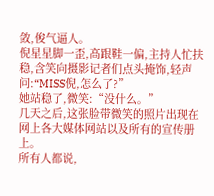敛,俊气逼人。
倪星星脚一歪,高跟鞋一偏,主持人忙扶稳,含笑向摄影记者们点头掩饰,轻声问:“MISS倪,怎么了?”
她站稳了,微笑:“没什么。”
几天之后,这张脸带微笑的照片出现在网上各大媒体网站以及所有的宣传册上。
所有人都说,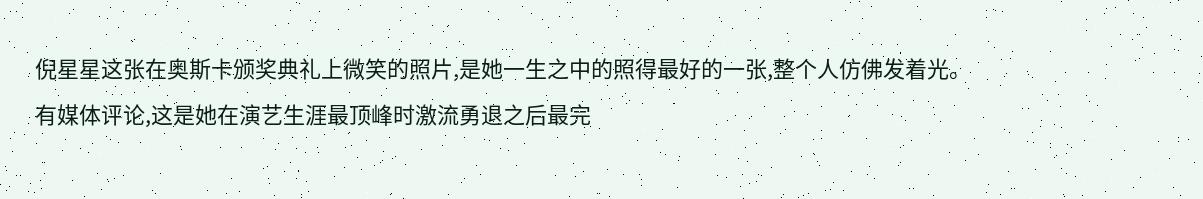倪星星这张在奥斯卡颁奖典礼上微笑的照片,是她一生之中的照得最好的一张,整个人仿佛发着光。
有媒体评论,这是她在演艺生涯最顶峰时激流勇退之后最完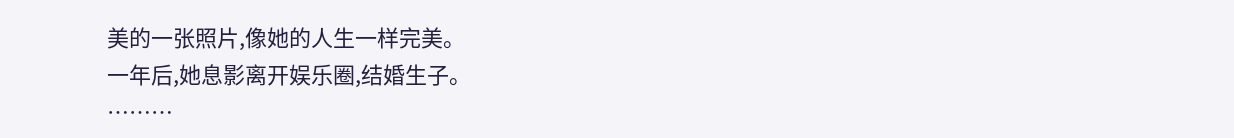美的一张照片,像她的人生一样完美。
一年后,她息影离开娱乐圈,结婚生子。
………